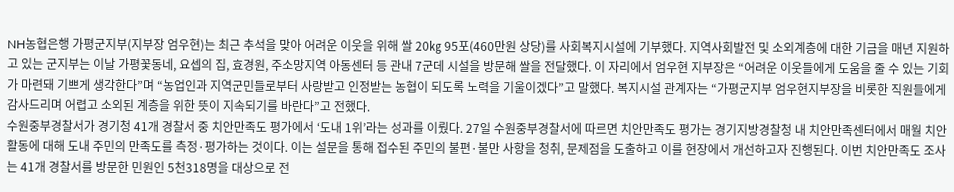NH농협은행 가평군지부(지부장 엄우현)는 최근 추석을 맞아 어려운 이웃을 위해 쌀 20㎏ 95포(460만원 상당)를 사회복지시설에 기부했다. 지역사회발전 및 소외계층에 대한 기금을 매년 지원하고 있는 군지부는 이날 가평꽃동네, 요셉의 집, 효경원, 주소망지역 아동센터 등 관내 7군데 시설을 방문해 쌀을 전달했다. 이 자리에서 엄우현 지부장은 “어려운 이웃들에게 도움을 줄 수 있는 기회가 마련돼 기쁘게 생각한다”며 “농업인과 지역군민들로부터 사랑받고 인정받는 농협이 되도록 노력을 기울이겠다”고 말했다. 복지시설 관계자는 “가평군지부 엄우현지부장을 비롯한 직원들에게 감사드리며 어렵고 소외된 계층을 위한 뜻이 지속되기를 바란다”고 전했다.
수원중부경찰서가 경기청 41개 경찰서 중 치안만족도 평가에서 ‘도내 1위’라는 성과를 이뤘다. 27일 수원중부경찰서에 따르면 치안만족도 평가는 경기지방경찰청 내 치안만족센터에서 매월 치안 활동에 대해 도내 주민의 만족도를 측정·평가하는 것이다. 이는 설문을 통해 접수된 주민의 불편·불만 사항을 청취, 문제점을 도출하고 이를 현장에서 개선하고자 진행된다. 이번 치안만족도 조사는 41개 경찰서를 방문한 민원인 5천318명을 대상으로 전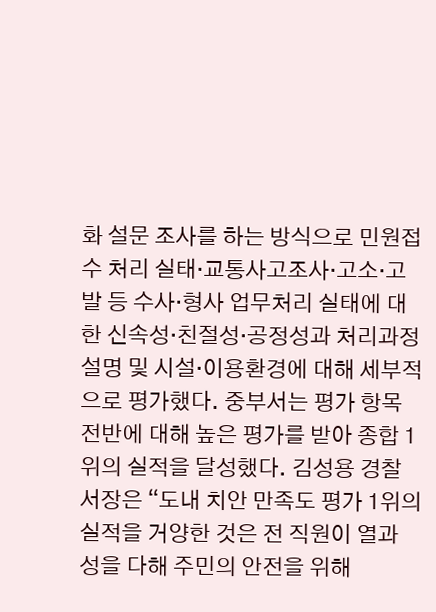화 설문 조사를 하는 방식으로 민원접수 처리 실태·교통사고조사·고소·고발 등 수사·형사 업무처리 실태에 대한 신속성·친절성·공정성과 처리과정 설명 및 시설·이용환경에 대해 세부적으로 평가했다. 중부서는 평가 항목 전반에 대해 높은 평가를 받아 종합 1위의 실적을 달성했다. 김성용 경찰서장은 “도내 치안 만족도 평가 1위의 실적을 거양한 것은 전 직원이 열과 성을 다해 주민의 안전을 위해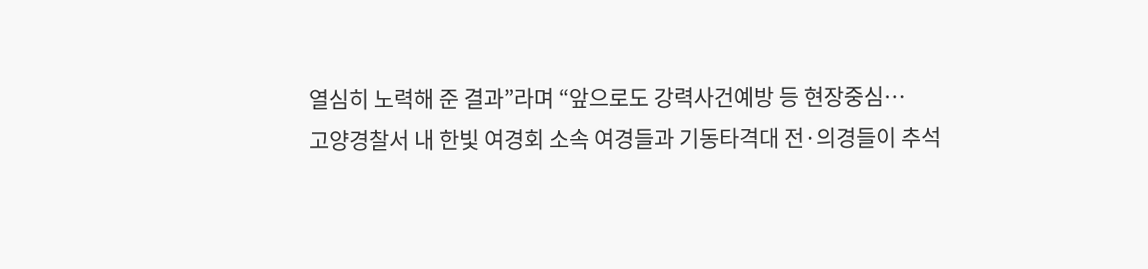열심히 노력해 준 결과”라며 “앞으로도 강력사건예방 등 현장중심…
고양경찰서 내 한빛 여경회 소속 여경들과 기동타격대 전·의경들이 추석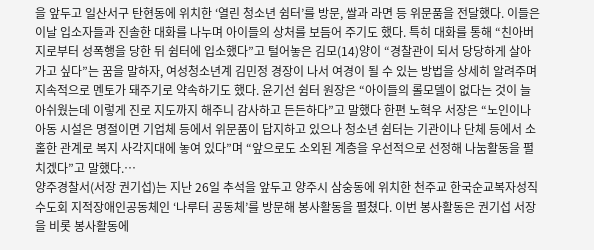을 앞두고 일산서구 탄현동에 위치한 ‘열린 청소년 쉼터’를 방문, 쌀과 라면 등 위문품을 전달했다. 이들은 이날 입소자들과 진솔한 대화를 나누며 아이들의 상처를 보듬어 주기도 했다. 특히 대화를 통해 “친아버지로부터 성폭행을 당한 뒤 쉼터에 입소했다”고 털어놓은 김모(14)양이 “경찰관이 되서 당당하게 살아가고 싶다”는 꿈을 말하자, 여성청소년계 김민정 경장이 나서 여경이 될 수 있는 방법을 상세히 알려주며 지속적으로 멘토가 돼주기로 약속하기도 했다. 윤기선 쉼터 원장은 “아이들의 롤모델이 없다는 것이 늘 아쉬웠는데 이렇게 진로 지도까지 해주니 감사하고 든든하다”고 말했다 한편 노혁우 서장은 “노인이나 아동 시설은 명절이면 기업체 등에서 위문품이 답지하고 있으나 청소년 쉼터는 기관이나 단체 등에서 소홀한 관계로 복지 사각지대에 놓여 있다”며 “앞으로도 소외된 계층을 우선적으로 선정해 나눔활동을 펼치겠다”고 말했다.…
양주경찰서(서장 권기섭)는 지난 26일 추석을 앞두고 양주시 삼숭동에 위치한 천주교 한국순교복자성직수도회 지적장애인공동체인 ‘나루터 공동체’를 방문해 봉사활동을 펼쳤다. 이번 봉사활동은 권기섭 서장을 비롯 봉사활동에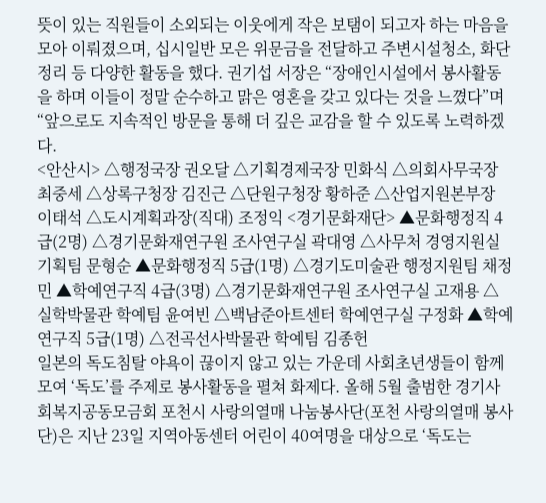뜻이 있는 직원들이 소외되는 이웃에게 작은 보탬이 되고자 하는 마음을 모아 이뤄졌으며, 십시일반 모은 위문금을 전달하고 주변시설청소, 화단정리 등 다양한 활동을 했다. 권기섭 서장은 “장애인시설에서 봉사활동을 하며 이들이 정말 순수하고 맑은 영혼을 갖고 있다는 것을 느꼈다”며 “앞으로도 지속적인 방문을 통해 더 깊은 교감을 할 수 있도록 노력하겠다.
<안산시> △행정국장 권오달 △기획경제국장 민화식 △의회사무국장 최중세 △상록구청장 김진근 △단원구청장 황하준 △산업지원본부장 이태석 △도시계획과장(직대) 조정익 <경기문화재단> ▲문화행정직 4급(2명) △경기문화재연구원 조사연구실 곽대영 △사무처 경영지원실 기획팀 문형순 ▲문화행정직 5급(1명) △경기도미술관 행정지원팀 채정민 ▲학예연구직 4급(3명) △경기문화재연구원 조사연구실 고재용 △실학박물관 학예팀 윤여빈 △백남준아트센터 학예연구실 구정화 ▲학예연구직 5급(1명) △전곡선사박물관 학예팀 김종헌
일본의 독도침탈 야욕이 끊이지 않고 있는 가운데 사회초년생들이 함께 모여 ‘독도’를 주제로 봉사활동을 펼쳐 화제다. 올해 5월 출범한 경기사회복지공동모금회 포천시 사랑의열매 나눔봉사단(포천 사랑의열매 봉사단)은 지난 23일 지역아동센터 어린이 40여명을 대상으로 ‘독도는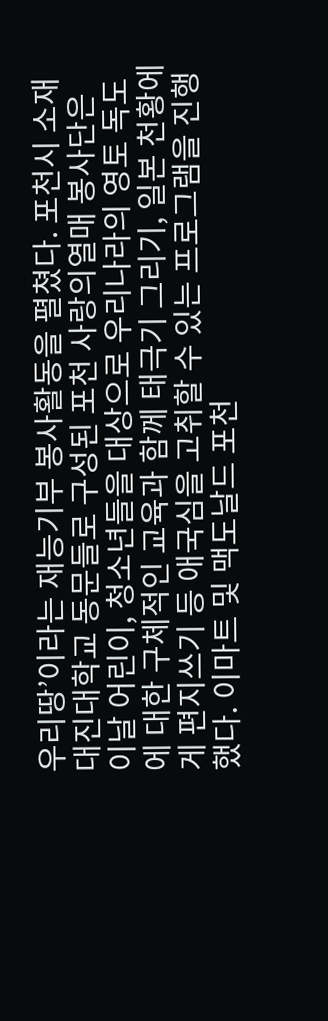우리땅’이라는 재능기부 봉사활동을 펼쳤다. 포천시 소재 대진대학교 동문들로 구성된 포천 사랑의열매 봉사단은 이날 어린이, 청소년들을 대상으로 우리나라의 영토 독도에 대한 구체적인 교육과 함께 태극기 그리기, 일본 천황에게 편지쓰기 등 애국심을 고취할 수 있는 프로그램을 진행했다. 이마트 및 맥도날드 포천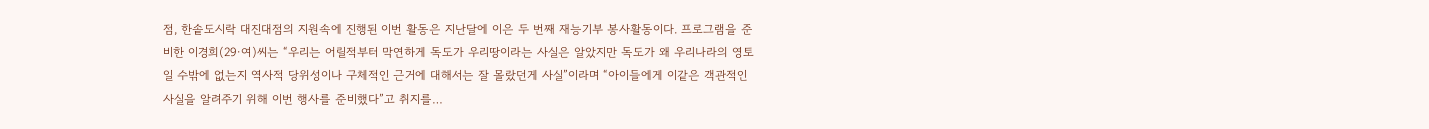점, 한솥도시락 대진대점의 지원속에 진행된 이번 활동은 지난달에 이은 두 번째 재능기부 봉사활동이다. 프로그램을 준비한 이경희(29·여)씨는 “우리는 어릴적부터 막연하게 독도가 우리땅이라는 사실은 알았지만 독도가 왜 우리나라의 영토일 수밖에 없는지 역사적 당위성이나 구체적인 근거에 대해서는 잘 몰랐던게 사실”이라며 “아이들에게 이같은 객관적인 사실을 알려주기 위해 이번 행사를 준비했다”고 취지를…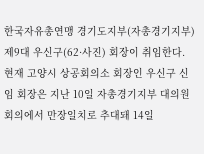한국자유총연맹 경기도지부(자총경기지부) 제9대 우신구(62·사진) 회장이 취임한다. 현재 고양시 상공회의소 회장인 우신구 신임 회장은 지난 10일 자총경기지부 대의원회의에서 만장일치로 추대돼 14일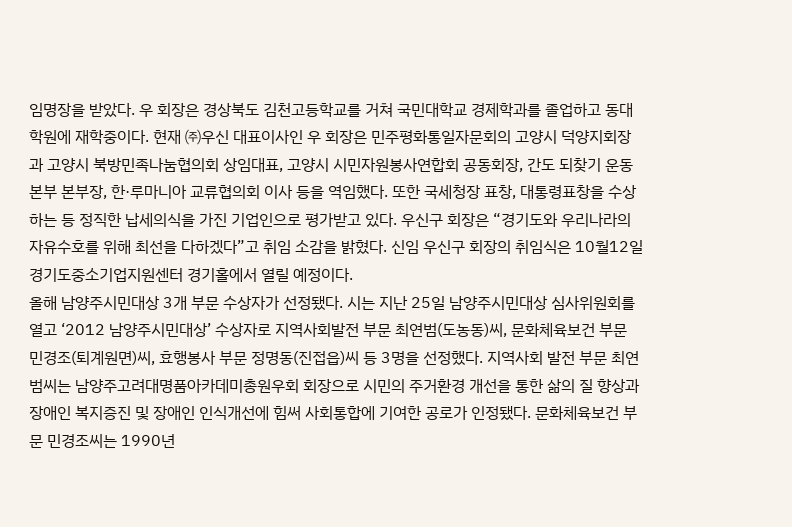임명장을 받았다. 우 회장은 경상북도 김천고등학교를 거쳐 국민대학교 경제학과를 졸업하고 동대학원에 재학중이다. 현재 ㈜우신 대표이사인 우 회장은 민주평화통일자문회의 고양시 덕양지회장과 고양시 북방민족나눔협의회 상임대표, 고양시 시민자원봉사연합회 공동회장, 간도 되찾기 운동본부 본부장, 한·루마니아 교류협의회 이사 등을 역임했다. 또한 국세청장 표창, 대통령표창을 수상하는 등 정직한 납세의식을 가진 기업인으로 평가받고 있다. 우신구 회장은 “경기도와 우리나라의 자유수호를 위해 최선을 다하겠다”고 취임 소감을 밝혔다. 신임 우신구 회장의 취임식은 10월12일 경기도중소기업지원센터 경기홀에서 열릴 예정이다.
올해 남양주시민대상 3개 부문 수상자가 선정됐다. 시는 지난 25일 남양주시민대상 심사위원회를 열고 ‘2012 남양주시민대상’ 수상자로 지역사회발전 부문 최연범(도농동)씨, 문화체육보건 부문 민경조(퇴계원면)씨, 효행봉사 부문 정명동(진접읍)씨 등 3명을 선정했다. 지역사회 발전 부문 최연범씨는 남양주고려대명품아카데미총원우회 회장으로 시민의 주거환경 개선을 통한 삶의 질 향상과 장애인 복지증진 및 장애인 인식개선에 힘써 사회통합에 기여한 공로가 인정됐다. 문화체육보건 부문 민경조씨는 1990년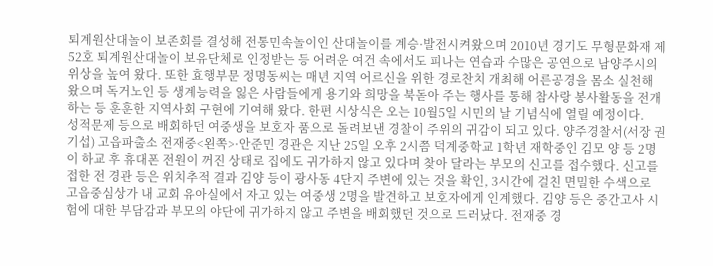퇴계원산대놀이 보존회를 결성해 전통민속놀이인 산대놀이를 계승·발전시켜왔으며 2010년 경기도 무형문화재 제52호 퇴계원산대놀이 보유단체로 인정받는 등 어려운 여건 속에서도 피나는 연습과 수많은 공연으로 남양주시의 위상을 높여 왔다. 또한 효행부문 정명동씨는 매년 지역 어르신을 위한 경로찬치 개최해 어른공경을 몸소 실천해 왔으며 독거노인 등 생계능력을 잃은 사람들에게 용기와 희망을 북돋아 주는 행사를 통해 참사랑 봉사활동을 전개하는 등 훈훈한 지역사회 구현에 기여해 왔다. 한편 시상식은 오는 10월5일 시민의 날 기념식에 열릴 예정이다.
성적문제 등으로 배회하던 여중생을 보호자 품으로 돌려보낸 경찰이 주위의 귀감이 되고 있다. 양주경찰서(서장 권기섭) 고읍파출소 전재중<왼쪽>·안준민 경관은 지난 25일 오후 2시쯤 덕계중학교 1학년 재학중인 김모 양 등 2명이 하교 후 휴대폰 전원이 꺼진 상태로 집에도 귀가하지 않고 있다며 찾아 달라는 부모의 신고를 접수했다. 신고를 접한 전 경관 등은 위치추적 결과 김양 등이 광사동 4단지 주변에 있는 것을 확인, 3시간에 걸친 면밀한 수색으로 고읍중심상가 내 교회 유아실에서 자고 있는 여중생 2명을 발견하고 보호자에게 인계했다. 김양 등은 중간고사 시험에 대한 부담감과 부모의 야단에 귀가하지 않고 주변을 배회했던 것으로 드러났다. 전재중 경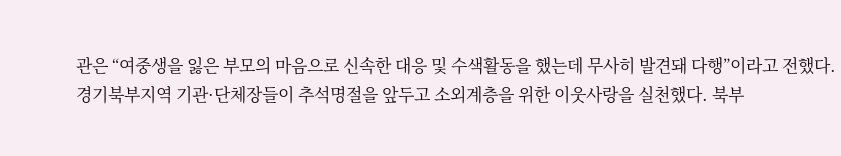관은 “여중생을 잃은 부모의 마음으로 신속한 대응 및 수색활동을 했는데 무사히 발견돼 다행”이라고 전했다.
경기북부지역 기관·단체장들이 추석명절을 앞두고 소외계층을 위한 이웃사랑을 실천했다. 북부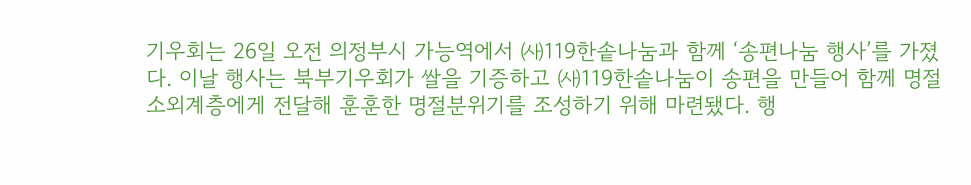기우회는 26일 오전 의정부시 가능역에서 ㈔119한솥나눔과 함께 ‘송편나눔 행사’를 가졌다. 이날 행사는 북부기우회가 쌀을 기증하고 ㈔119한솥나눔이 송편을 만들어 함께 명절 소외계층에게 전달해 훈훈한 명절분위기를 조성하기 위해 마련됐다. 행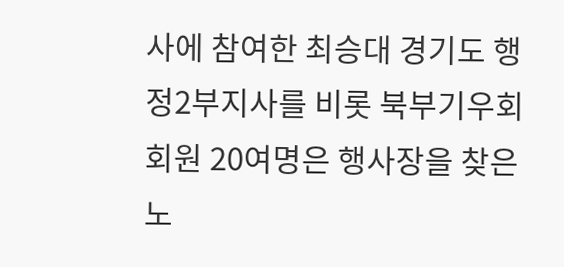사에 참여한 최승대 경기도 행정2부지사를 비롯 북부기우회 회원 20여명은 행사장을 찾은 노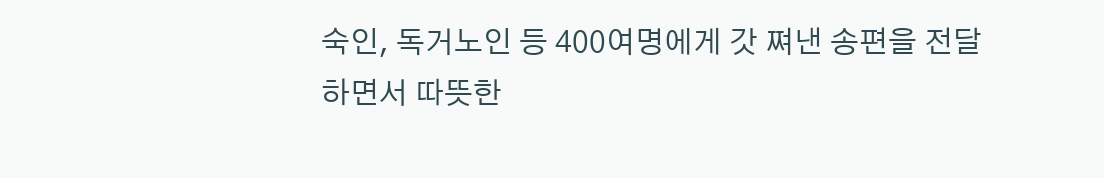숙인, 독거노인 등 400여명에게 갓 쪄낸 송편을 전달하면서 따뜻한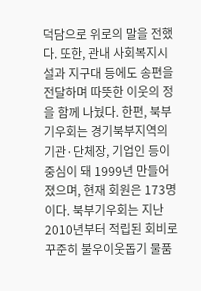덕담으로 위로의 말을 전했다. 또한, 관내 사회복지시설과 지구대 등에도 송편을 전달하며 따뜻한 이웃의 정을 함께 나눴다. 한편, 북부기우회는 경기북부지역의 기관·단체장, 기업인 등이 중심이 돼 1999년 만들어졌으며, 현재 회원은 173명이다. 북부기우회는 지난 2010년부터 적립된 회비로 꾸준히 불우이웃돕기 물품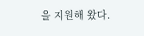을 지원해 왔다.